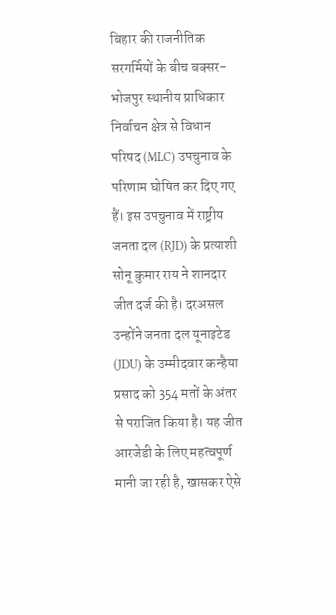बिहार की राजनीतिक सरगर्मियों के बीच बक्सर-भोजपुर स्थानीय प्राधिकार निर्वाचन क्षेत्र से विधान परिषद (MLC) उपचुनाव के परिणाम घोषित कर दिए गए हैं। इस उपचुनाव में राष्ट्रीय जनता दल (RJD) के प्रत्याशी सोनू कुमार राय ने शानदार जीत दर्ज की है। दरअसल उन्होंने जनता दल यूनाइटेड (JDU) के उम्मीदवार कन्हैया प्रसाद को 354 मतों के अंतर से पराजित किया है। यह जीत आरजेडी के लिए महत्वपूर्ण मानी जा रही है, खासकर ऐसे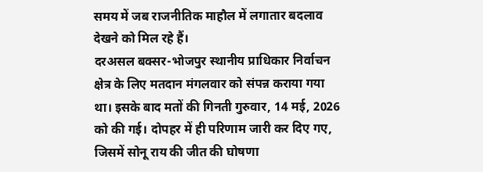समय में जब राजनीतिक माहौल में लगातार बदलाव देखने को मिल रहे हैं।
दरअसल बक्सर-भोजपुर स्थानीय प्राधिकार निर्वाचन क्षेत्र के लिए मतदान मंगलवार को संपन्न कराया गया था। इसके बाद मतों की गिनती गुरुवार, 14 मई, 2026 को की गई। दोपहर में ही परिणाम जारी कर दिए गए, जिसमें सोनू राय की जीत की घोषणा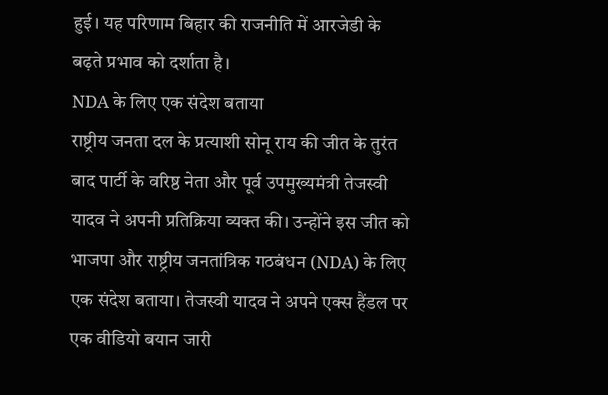हुई। यह परिणाम बिहार की राजनीति में आरजेडी के बढ़ते प्रभाव को दर्शाता है।
NDA के लिए एक संदेश बताया
राष्ट्रीय जनता दल के प्रत्याशी सोनू राय की जीत के तुरंत बाद पार्टी के वरिष्ठ नेता और पूर्व उपमुख्यमंत्री तेजस्वी यादव ने अपनी प्रतिक्रिया व्यक्त की। उन्होंने इस जीत को भाजपा और राष्ट्रीय जनतांत्रिक गठबंधन (NDA) के लिए एक संदेश बताया। तेजस्वी यादव ने अपने एक्स हैंडल पर एक वीडियो बयान जारी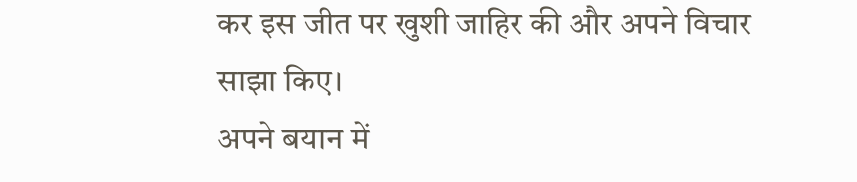कर इस जीत पर खुशी जाहिर की और अपने विचार साझा किए।
अपने बयान में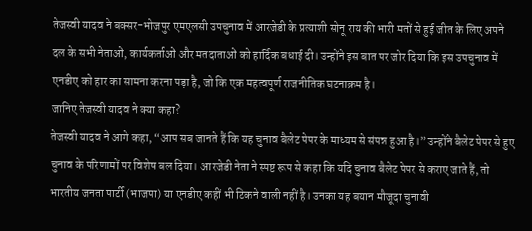तेजस्वी यादव ने बक्सर-भोजपुर एमएलसी उपचुनाव में आरजेडी के प्रत्याशी सोनू राय की भारी मतों से हुई जीत के लिए अपने दल के सभी नेताओं, कार्यकर्ताओं और मतदाताओं को हार्दिक बधाई दी। उन्होंने इस बात पर जोर दिया कि इस उपचुनाव में एनडीए को हार का सामना करना पड़ा है, जो कि एक महत्वपूर्ण राजनीतिक घटनाक्रम है।
जानिए तेजस्वी यादव ने क्या कहा?
तेजस्वी यादव ने आगे कहा, “आप सब जानते हैं कि यह चुनाव बैलेट पेपर के माध्यम से संपन्न हुआ है।” उन्होंने बैलेट पेपर से हुए चुनाव के परिणामों पर विशेष बल दिया। आरजेडी नेता ने स्पष्ट रूप से कहा कि यदि चुनाव बैलेट पेपर से कराए जाते हैं, तो भारतीय जनता पार्टी (भाजपा) या एनडीए कहीं भी टिकने वाली नहीं है। उनका यह बयान मौजूदा चुनावी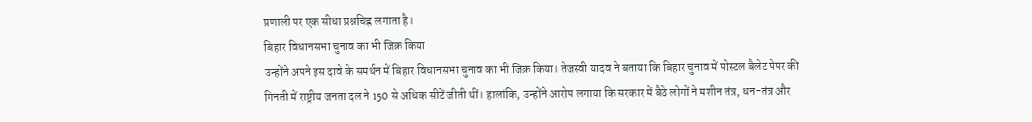प्रणाली पर एक सीधा प्रश्नचिह्न लगाता है।
बिहार विधानसभा चुनाव का भी जिक्र किया
उन्होंने अपने इस दावे के समर्थन में बिहार विधानसभा चुनाव का भी जिक्र किया। तेजस्वी यादव ने बताया कि बिहार चुनाव में पोस्टल बैलेट पेपर की गिनती में राष्ट्रीय जनता दल ने 150 से अधिक सीटें जीती थीं। हालांकि, उन्होंने आरोप लगाया कि सरकार में बैठे लोगों ने मशीन तंत्र, धन-तंत्र और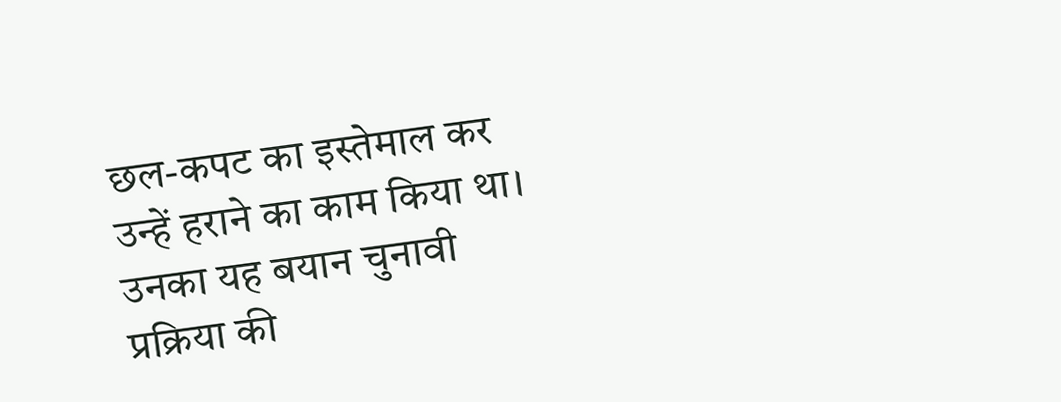छल-कपट का इस्तेमाल कर उन्हें हराने का काम किया था। उनका यह बयान चुनावी प्रक्रिया की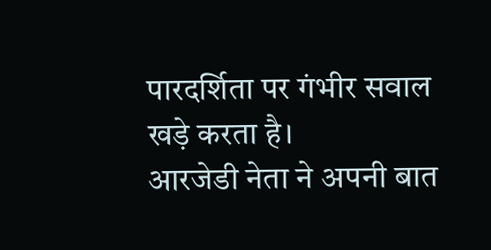पारदर्शिता पर गंभीर सवाल खड़े करता है।
आरजेडी नेता ने अपनी बात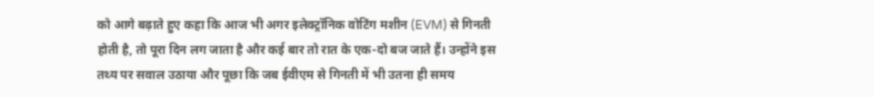को आगे बढ़ाते हुए कहा कि आज भी अगर इलेक्ट्रॉनिक वोटिंग मशीन (EVM) से गिनती होती है, तो पूरा दिन लग जाता है और कई बार तो रात के एक-दो बज जाते हैं। उन्होंने इस तथ्य पर सवाल उठाया और पूछा कि जब ईवीएम से गिनती में भी उतना ही समय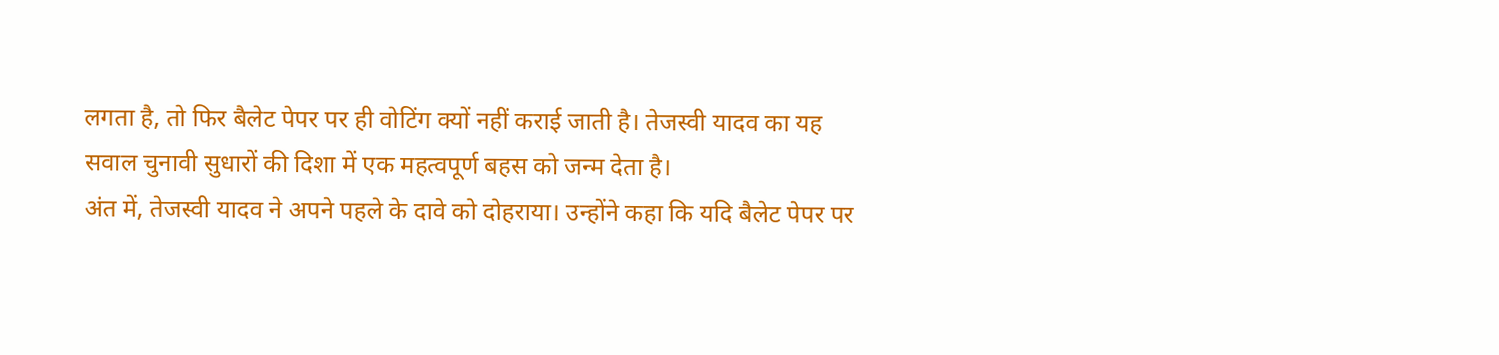लगता है, तो फिर बैलेट पेपर पर ही वोटिंग क्यों नहीं कराई जाती है। तेजस्वी यादव का यह सवाल चुनावी सुधारों की दिशा में एक महत्वपूर्ण बहस को जन्म देता है।
अंत में, तेजस्वी यादव ने अपने पहले के दावे को दोहराया। उन्होंने कहा कि यदि बैलेट पेपर पर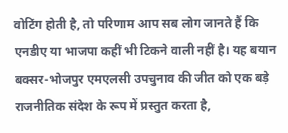वोटिंग होती है, तो परिणाम आप सब लोग जानते हैं कि एनडीए या भाजपा कहीं भी टिकने वाली नहीं है। यह बयान बक्सर-भोजपुर एमएलसी उपचुनाव की जीत को एक बड़े राजनीतिक संदेश के रूप में प्रस्तुत करता है,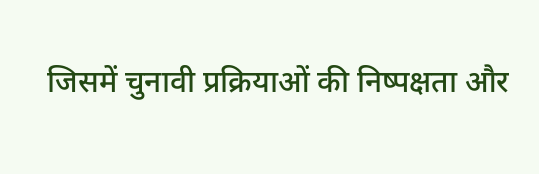जिसमें चुनावी प्रक्रियाओं की निष्पक्षता और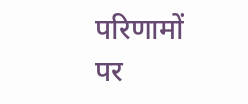परिणामों पर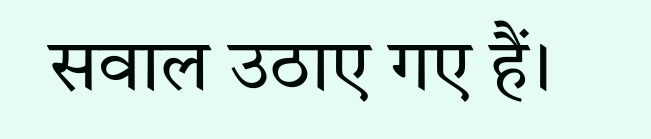सवाल उठाए गए हैं।